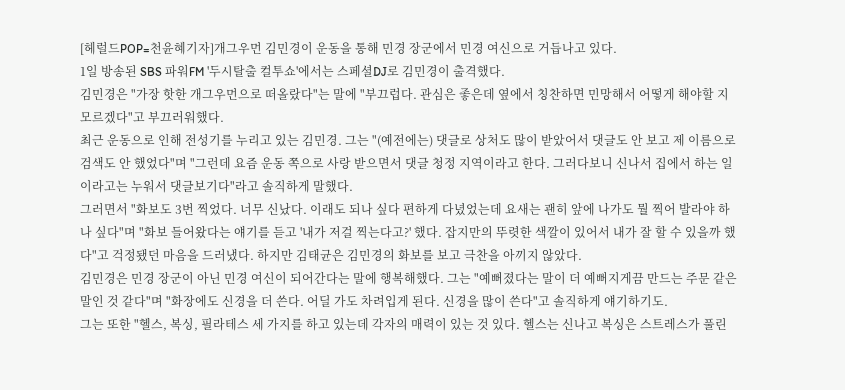[헤럴드POP=천윤혜기자]개그우먼 김민경이 운동을 통해 민경 장군에서 민경 여신으로 거듭나고 있다.
1일 방송된 SBS 파워FM '두시탈출 컬투쇼'에서는 스페셜DJ로 김민경이 출격했다.
김민경은 "가장 핫한 개그우먼으로 떠올랐다"는 말에 "부끄럽다. 관심은 좋은데 옆에서 칭찬하면 민망해서 어떻게 해야할 지 모르겠다"고 부끄러워했다.
최근 운동으로 인해 전성기를 누리고 있는 김민경. 그는 "(예전에는) 댓글로 상처도 많이 받았어서 댓글도 안 보고 제 이름으로 검색도 안 했었다"며 "그런데 요즘 운동 쪽으로 사랑 받으면서 댓글 청정 지역이라고 한다. 그러다보니 신나서 집에서 하는 일이라고는 누워서 댓글보기다"라고 솔직하게 말했다.
그러면서 "화보도 3번 찍었다. 너무 신났다. 이래도 되나 싶다 편하게 다녔었는데 요새는 괜히 앞에 나가도 뭘 찍어 발라야 하나 싶다"며 "화보 들어왔다는 얘기를 듣고 '내가 저걸 찍는다고?' 했다. 잡지만의 뚜렷한 색깔이 있어서 내가 잘 할 수 있을까 했다"고 걱정됐던 마음을 드러냈다. 하지만 김태균은 김민경의 화보를 보고 극찬을 아끼지 않았다.
김민경은 민경 장군이 아닌 민경 여신이 되어간다는 말에 행복해했다. 그는 "예뻐졌다는 말이 더 예뻐지게끔 만드는 주문 같은 말인 것 같다"며 "화장에도 신경을 더 쓴다. 어딜 가도 차려입게 된다. 신경을 많이 쓴다"고 솔직하게 얘기하기도.
그는 또한 "헬스, 복싱, 필라테스 세 가지를 하고 있는데 각자의 매력이 있는 것 있다. 헬스는 신나고 복싱은 스트레스가 풀린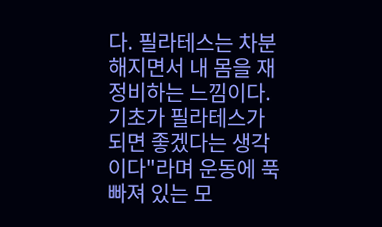다. 필라테스는 차분해지면서 내 몸을 재정비하는 느낌이다. 기초가 필라테스가 되면 좋겠다는 생각이다"라며 운동에 푹 빠져 있는 모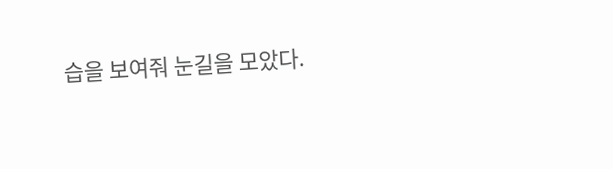습을 보여줘 눈길을 모았다.